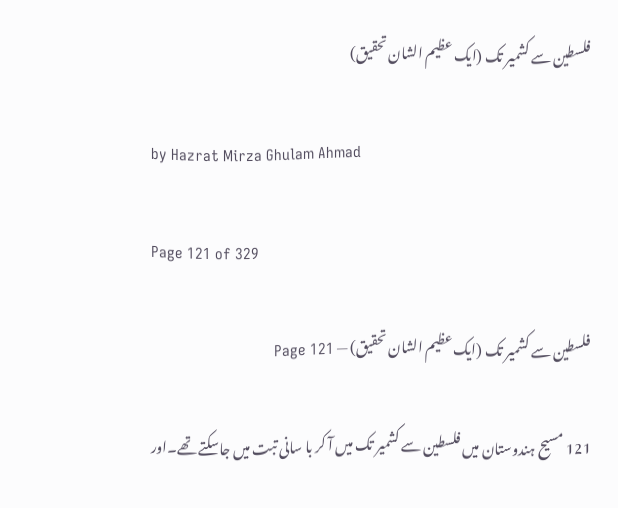فلسطین سے کشمیر تک (ایک عظیم الشان تحقیق)

by Hazrat Mirza Ghulam Ahmad

Page 121 of 329

فلسطین سے کشمیر تک (ایک عظیم الشان تحقیق) — Page 121

121 مسیح ہندوستان میں فلسطین سے کشمیر تک میں آ کر با سانی تبت میں جاسکتے تھے۔اور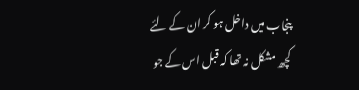پنجاب میں داخل ہو کر ان کے لئے کچھ مشکل نہ تھا کہ قبل اس کے جو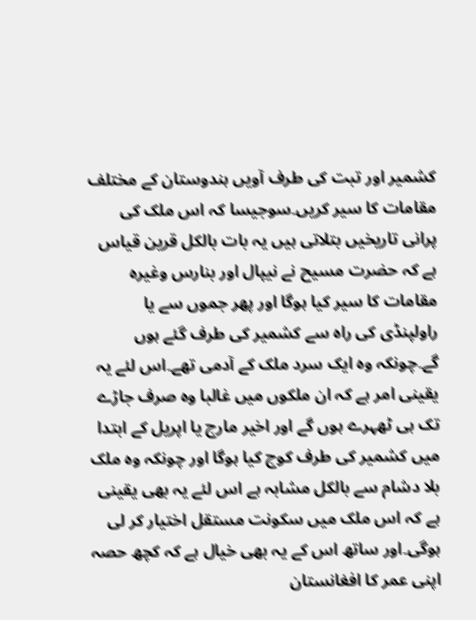کشمیر اور تبت کی طرف آویں ہندوستان کے مختلف مقامات کا سیر کریں۔سوجیسا کہ اس ملک کی پرانی تاریخیں بتلاتی ہیں یہ بات بالکل قرین قیاس ہے کہ حضرت مسیح نے نیپال اور بنارس وغیرہ مقامات کا سیر کیا ہوگا اور پھر جموں سے یا راولپنڈی کی راہ سے کشمیر کی طرف گئے ہوں گے۔چونکہ وہ ایک سرد ملک کے آدمی تھے۔اس لئے یہ یقینی امر ہے کہ ان ملکوں میں غالبا وہ صرف جاڑے تک ہی ٹھہرے ہوں گے اور اخیر مارچ یا اپریل کے ابتدا میں کشمیر کی طرف کوچ کیا ہوگا اور چونکہ وہ ملک بلا دشام سے بالکل مشابہ ہے اس لئے یہ بھی یقینی ہے کہ اس ملک میں سکونت مستقل اختیار کر لی ہوگی۔اور ساتھ اس کے یہ بھی خیال ہے کہ کچھ حصہ اپنی عمر کا افغانستان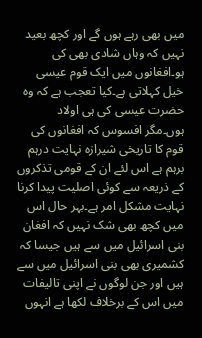میں بھی رہے ہوں گے اور کچھ بعید نہیں کہ وہاں شادی بھی کی ہو۔افغانوں میں ایک قوم عیسی خیل کہلاتی ہے۔کیا تعجب ہے کہ وہ حضرت عیسی کی ہی اولاد ہوں۔مگر افسوس کہ افغانوں کی قوم کا تاریخی شیرازہ نہایت درہم برہم ہے اس لئے ان کے قومی تذکروں کے ذریعہ سے کوئی اصلیت پیدا کرنا نہایت مشکل امر ہے۔بہر حال اس میں کچھ بھی شک نہیں کہ افغان بنی اسرائیل میں سے ہیں جیسا کہ کشمیری بھی بنی اسرائیل میں سے ہیں اور جن لوگوں نے اپنی تالیفات میں اس کے برخلاف لکھا ہے انہوں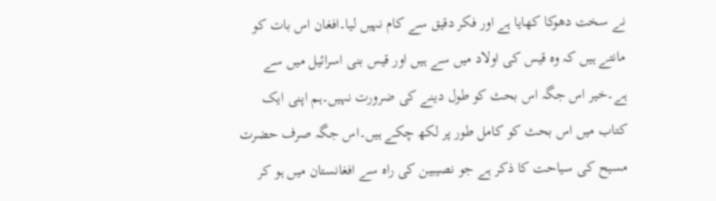نے سخت دھوکا کھایا ہے اور فکر دقیق سے کام نہیں لیا۔افغان اس بات کو مانتے ہیں کہ وہ قیس کی اولاد میں سے ہیں اور قیس بنی اسرائیل میں سے ہے۔خیر اس جگہ اس بحث کو طول دینے کی ضرورت نہیں۔ہم اپنی ایک کتاب میں اس بحث کو کامل طور پر لکھ چکے ہیں۔اس جگہ صرف حضرت مسیح کی سیاحت کا ذکر ہے جو نصیبین کی راہ سے افغانستان میں ہو کر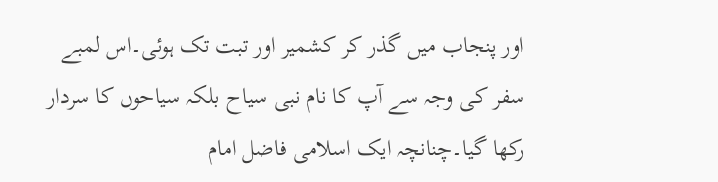اور پنجاب میں گذر کر کشمیر اور تبت تک ہوئی۔اس لمبے سفر کی وجہ سے آپ کا نام نبی سیاح بلکہ سیاحوں کا سردار رکھا گیا۔چنانچہ ایک اسلامی فاضل امام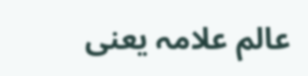عالم علامہ یعنی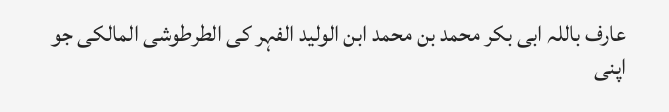عارف باللہ ابی بکر محمد بن محمد ابن الولید الفہر کی الطرطوشی المالکی جو اپنی